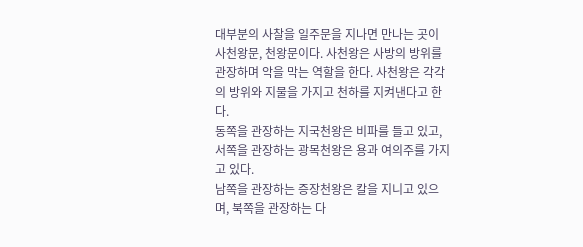대부분의 사찰을 일주문을 지나면 만나는 곳이 사천왕문, 천왕문이다. 사천왕은 사방의 방위를 관장하며 악을 막는 역할을 한다. 사천왕은 각각의 방위와 지물을 가지고 천하를 지켜낸다고 한다.
동쪽을 관장하는 지국천왕은 비파를 들고 있고, 서쪽을 관장하는 광목천왕은 용과 여의주를 가지고 있다.
남쪽을 관장하는 증장천왕은 칼을 지니고 있으며, 북쪽을 관장하는 다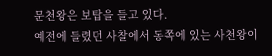문천왕은 보탑을 들고 있다.
예전에 들렸던 사찰에서 동쪽에 있는 사천왕이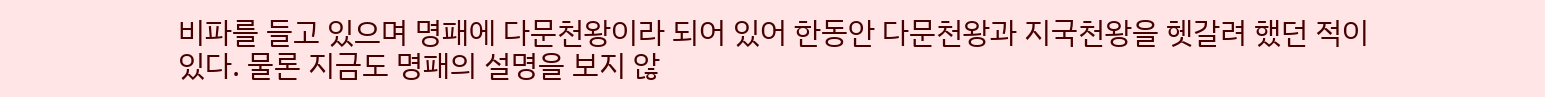비파를 들고 있으며 명패에 다문천왕이라 되어 있어 한동안 다문천왕과 지국천왕을 헷갈려 했던 적이 있다. 물론 지금도 명패의 설명을 보지 않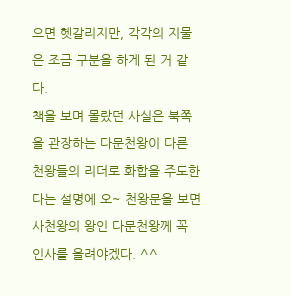으면 헷갈리지만, 각각의 지물은 조금 구분을 하게 된 거 같다.
책을 보며 몰랐던 사실은 북쪽을 관장하는 다문천왕이 다른 천왕들의 리더로 화합을 주도한다는 설명에 오~ 천왕문을 보면 사천왕의 왕인 다문천왕께 꼭 인사를 올려야겠다. ^^